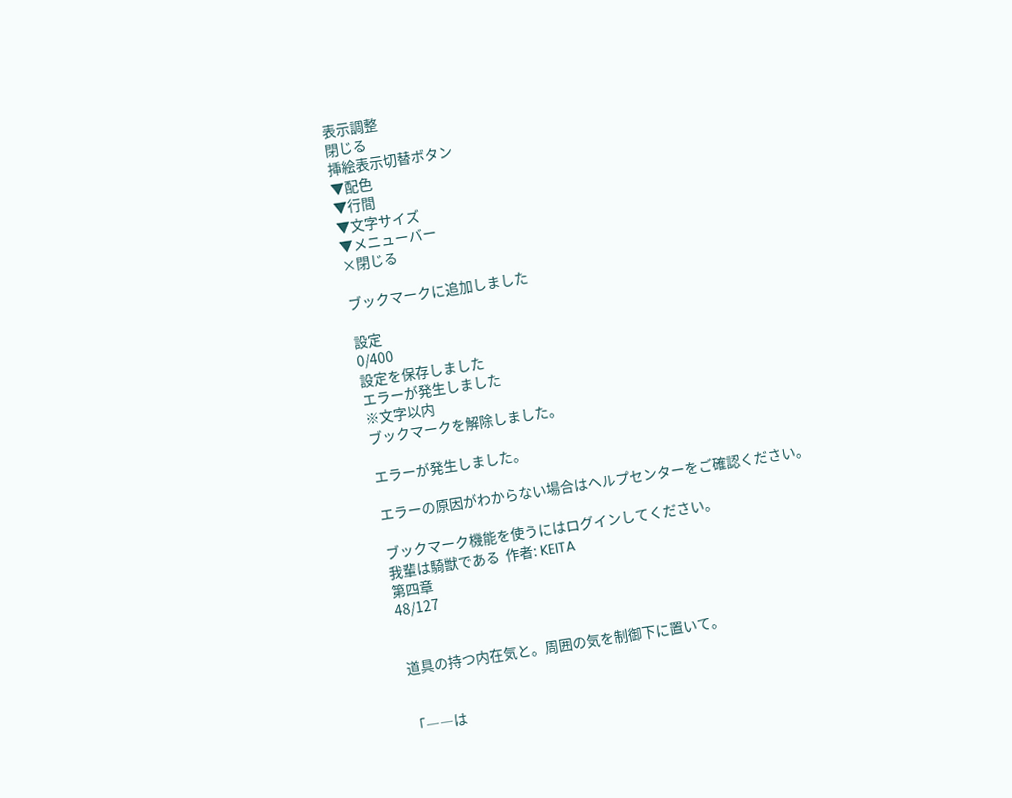表示調整
閉じる
挿絵表示切替ボタン
▼配色
▼行間
▼文字サイズ
▼メニューバー
×閉じる

ブックマークに追加しました

設定
0/400
設定を保存しました
エラーが発生しました
※文字以内
ブックマークを解除しました。

エラーが発生しました。

エラーの原因がわからない場合はヘルプセンターをご確認ください。

ブックマーク機能を使うにはログインしてください。
我輩は騎獣である  作者: KEITA
第四章
48/127


 道具の持つ内在気と。周囲の気を制御下に置いて。


「――は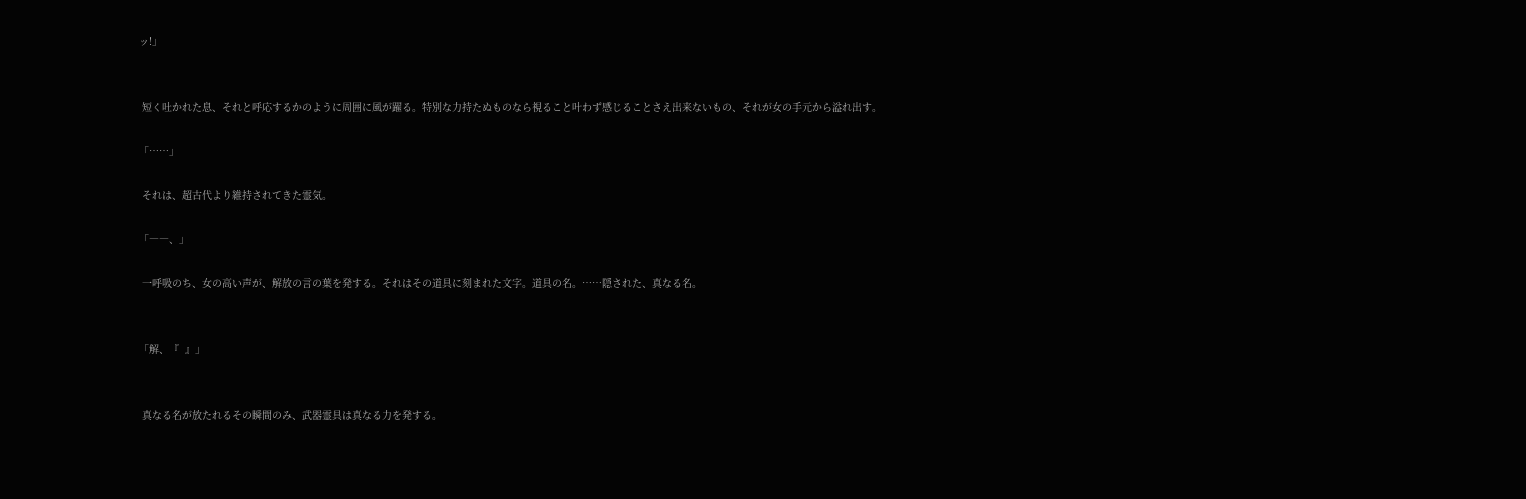ッ!」


 短く吐かれた息、それと呼応するかのように周囲に風が躍る。特別な力持たぬものなら視ること叶わず感じることさえ出来ないもの、それが女の手元から溢れ出す。

「……」

 それは、超古代より維持されてきた霊気。

「――、」

 一呼吸のち、女の高い声が、解放の言の葉を発する。それはその道具に刻まれた文字。道具の名。……隠された、真なる名。


「解、『  』」


 真なる名が放たれるその瞬間のみ、武器霊具は真なる力を発する。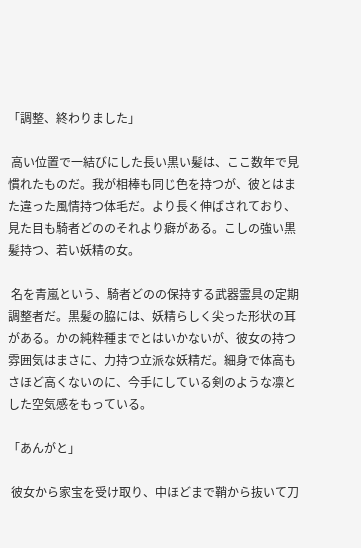「調整、終わりました」

 高い位置で一結びにした長い黒い髪は、ここ数年で見慣れたものだ。我が相棒も同じ色を持つが、彼とはまた違った風情持つ体毛だ。より長く伸ばされており、見た目も騎者どののそれより癖がある。こしの強い黒髪持つ、若い妖精の女。

 名を青嵐という、騎者どのの保持する武器霊具の定期調整者だ。黒髪の脇には、妖精らしく尖った形状の耳がある。かの純粋種までとはいかないが、彼女の持つ雰囲気はまさに、力持つ立派な妖精だ。細身で体高もさほど高くないのに、今手にしている剣のような凛とした空気感をもっている。

「あんがと」

 彼女から家宝を受け取り、中ほどまで鞘から抜いて刀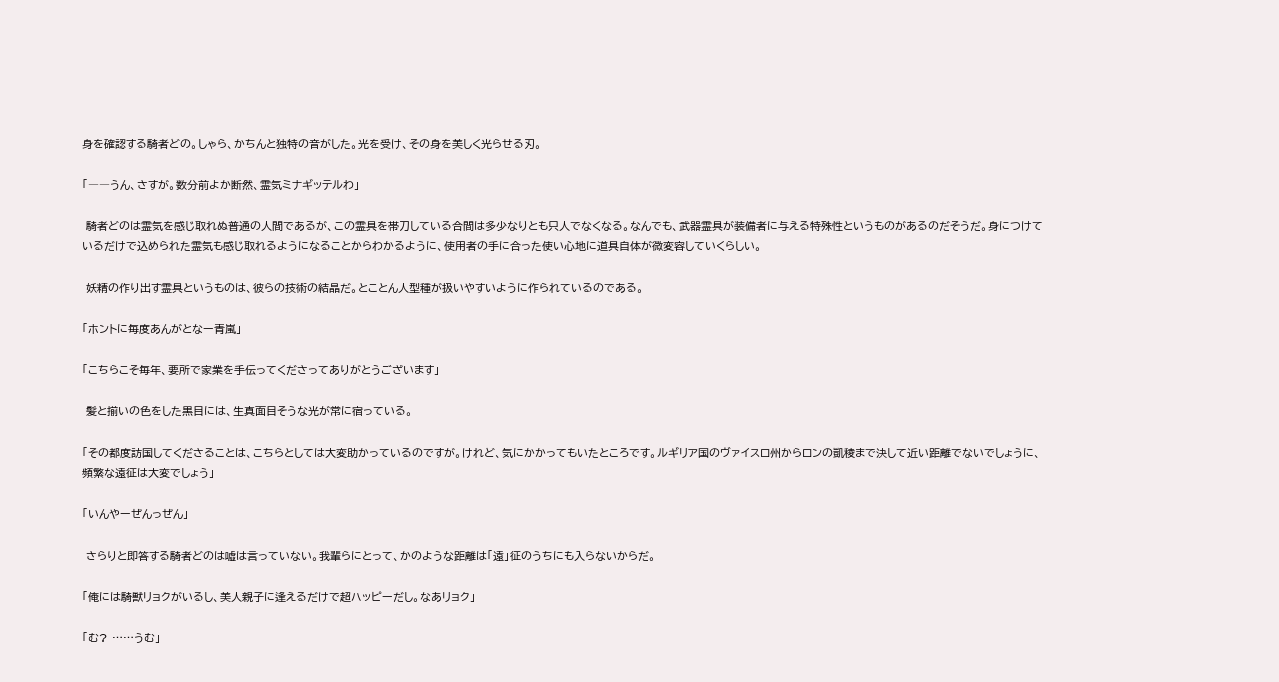身を確認する騎者どの。しゃら、かちんと独特の音がした。光を受け、その身を美しく光らせる刃。

「――うん、さすが。数分前よか断然、霊気ミナギッテルわ」

 騎者どのは霊気を感じ取れぬ普通の人間であるが、この霊具を帯刀している合間は多少なりとも只人でなくなる。なんでも、武器霊具が装備者に与える特殊性というものがあるのだそうだ。身につけているだけで込められた霊気も感じ取れるようになることからわかるように、使用者の手に合った使い心地に道具自体が微変容していくらしい。

 妖精の作り出す霊具というものは、彼らの技術の結晶だ。とことん人型種が扱いやすいように作られているのである。

「ホントに毎度あんがとなー青嵐」

「こちらこそ毎年、要所で家業を手伝ってくださってありがとうございます」

 髪と揃いの色をした黒目には、生真面目そうな光が常に宿っている。

「その都度訪国してくださることは、こちらとしては大変助かっているのですが。けれど、気にかかってもいたところです。ルギリア国のヴァイスロ州からロンの凱稜まで決して近い距離でないでしょうに、頻繁な遠征は大変でしょう」

「いんやーぜんっぜん」

 さらりと即答する騎者どのは嘘は言っていない。我輩らにとって、かのような距離は「遠」征のうちにも入らないからだ。

「俺には騎獣リョクがいるし、美人親子に逢えるだけで超ハッピーだし。なあリョク」

「む? ……うむ」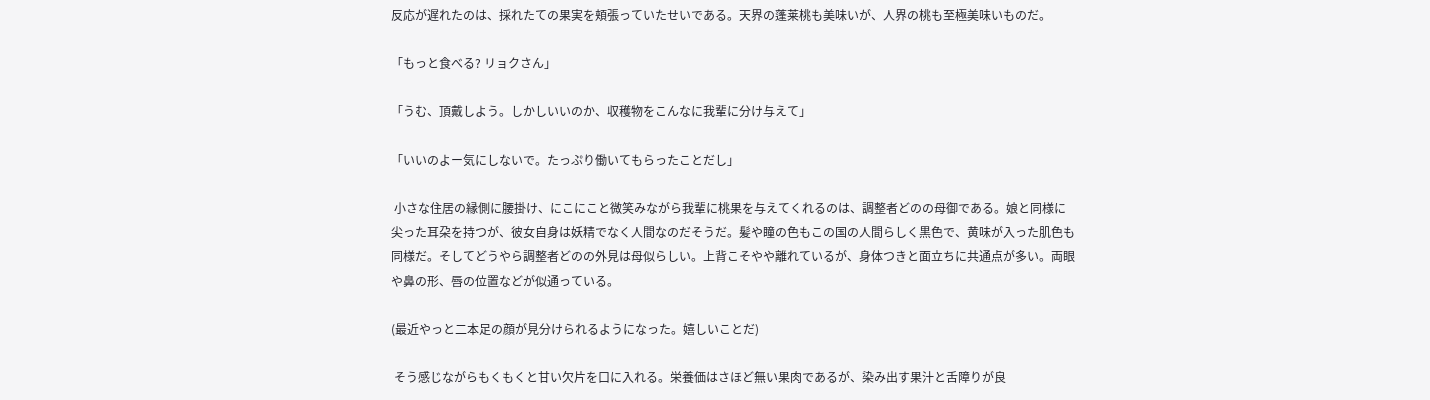反応が遅れたのは、採れたての果実を頬張っていたせいである。天界の蓬莱桃も美味いが、人界の桃も至極美味いものだ。

「もっと食べる? リョクさん」

「うむ、頂戴しよう。しかしいいのか、収穫物をこんなに我輩に分け与えて」

「いいのよー気にしないで。たっぷり働いてもらったことだし」

 小さな住居の縁側に腰掛け、にこにこと微笑みながら我輩に桃果を与えてくれるのは、調整者どのの母御である。娘と同様に尖った耳朶を持つが、彼女自身は妖精でなく人間なのだそうだ。髪や瞳の色もこの国の人間らしく黒色で、黄味が入った肌色も同様だ。そしてどうやら調整者どのの外見は母似らしい。上背こそやや離れているが、身体つきと面立ちに共通点が多い。両眼や鼻の形、唇の位置などが似通っている。

(最近やっと二本足の顔が見分けられるようになった。嬉しいことだ)

 そう感じながらもくもくと甘い欠片を口に入れる。栄養価はさほど無い果肉であるが、染み出す果汁と舌障りが良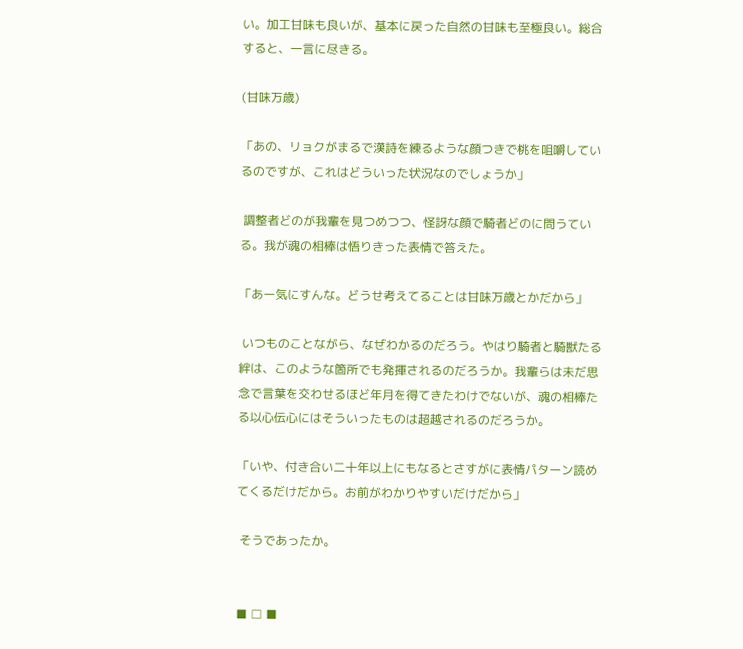い。加工甘味も良いが、基本に戻った自然の甘味も至極良い。総合すると、一言に尽きる。

(甘味万歳)

「あの、リョクがまるで漢詩を練るような顔つきで桃を咀嚼しているのですが、これはどういった状況なのでしょうか」

 調整者どのが我輩を見つめつつ、怪訝な顔で騎者どのに問うている。我が魂の相棒は悟りきった表情で答えた。

「あー気にすんな。どうせ考えてることは甘味万歳とかだから」

 いつものことながら、なぜわかるのだろう。やはり騎者と騎獣たる絆は、このような箇所でも発揮されるのだろうか。我輩らは未だ思念で言葉を交わせるほど年月を得てきたわけでないが、魂の相棒たる以心伝心にはそういったものは超越されるのだろうか。

「いや、付き合い二十年以上にもなるとさすがに表情パターン読めてくるだけだから。お前がわかりやすいだけだから」

 そうであったか。


■ □ ■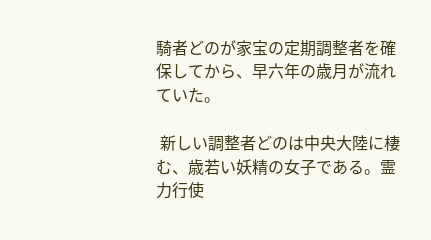騎者どのが家宝の定期調整者を確保してから、早六年の歳月が流れていた。

 新しい調整者どのは中央大陸に棲む、歳若い妖精の女子である。霊力行使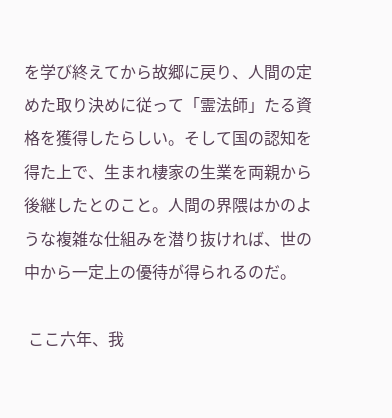を学び終えてから故郷に戻り、人間の定めた取り決めに従って「霊法師」たる資格を獲得したらしい。そして国の認知を得た上で、生まれ棲家の生業を両親から後継したとのこと。人間の界隈はかのような複雑な仕組みを潜り抜ければ、世の中から一定上の優待が得られるのだ。

 ここ六年、我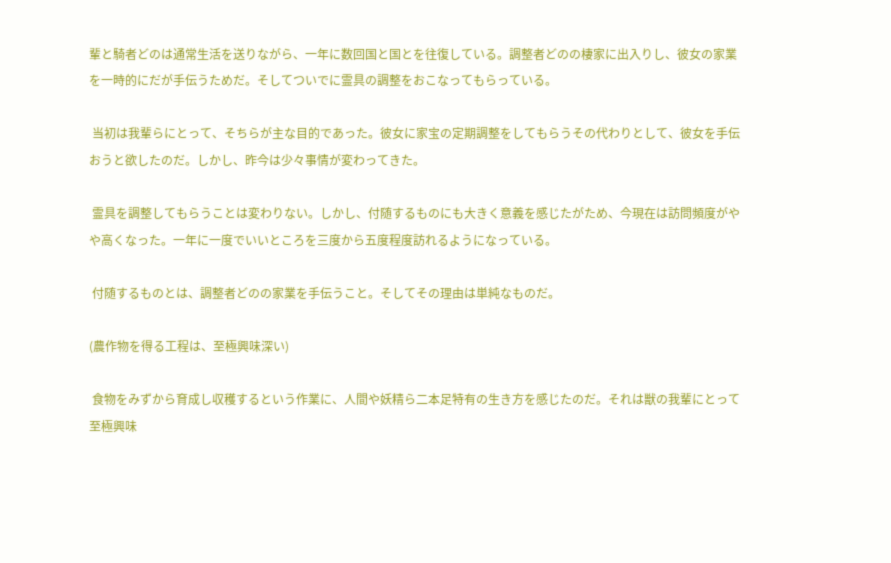輩と騎者どのは通常生活を送りながら、一年に数回国と国とを往復している。調整者どのの棲家に出入りし、彼女の家業を一時的にだが手伝うためだ。そしてついでに霊具の調整をおこなってもらっている。

 当初は我輩らにとって、そちらが主な目的であった。彼女に家宝の定期調整をしてもらうその代わりとして、彼女を手伝おうと欲したのだ。しかし、昨今は少々事情が変わってきた。

 霊具を調整してもらうことは変わりない。しかし、付随するものにも大きく意義を感じたがため、今現在は訪問頻度がやや高くなった。一年に一度でいいところを三度から五度程度訪れるようになっている。

 付随するものとは、調整者どのの家業を手伝うこと。そしてその理由は単純なものだ。

(農作物を得る工程は、至極興味深い)

 食物をみずから育成し収穫するという作業に、人間や妖精ら二本足特有の生き方を感じたのだ。それは獣の我輩にとって至極興味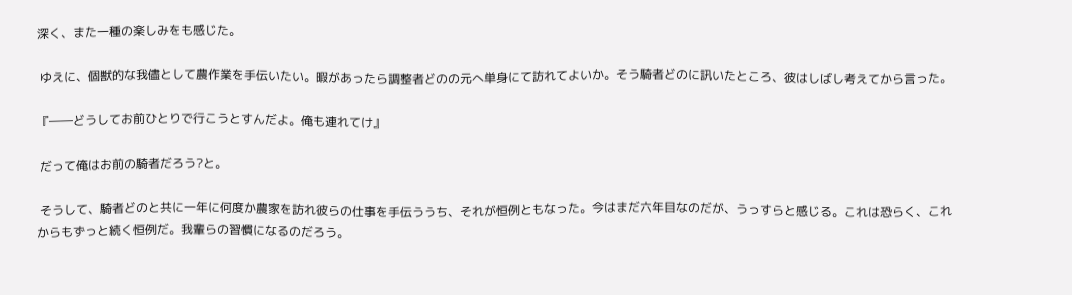深く、また一種の楽しみをも感じた。

 ゆえに、個獣的な我儘として農作業を手伝いたい。暇があったら調整者どのの元へ単身にて訪れてよいか。そう騎者どのに訊いたところ、彼はしばし考えてから言った。

『――どうしてお前ひとりで行こうとすんだよ。俺も連れてけ』

 だって俺はお前の騎者だろう?と。

 そうして、騎者どのと共に一年に何度か農家を訪れ彼らの仕事を手伝ううち、それが恒例ともなった。今はまだ六年目なのだが、うっすらと感じる。これは恐らく、これからもずっと続く恒例だ。我輩らの習慣になるのだろう。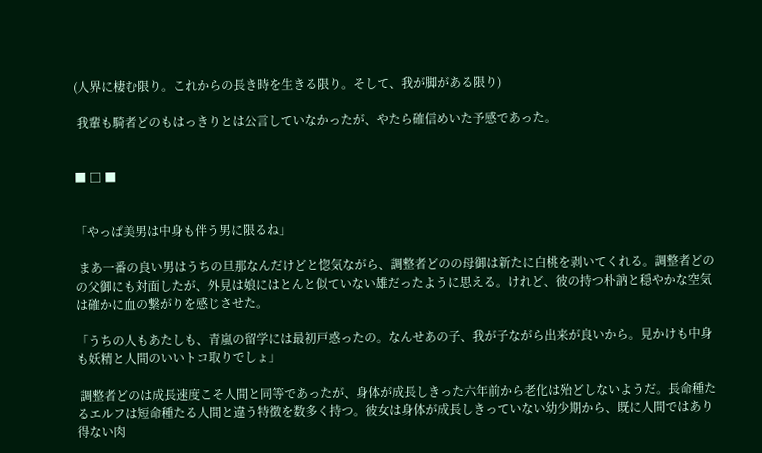(人界に棲む限り。これからの長き時を生きる限り。そして、我が脚がある限り)

 我輩も騎者どのもはっきりとは公言していなかったが、やたら確信めいた予感であった。


■ □ ■


「やっぱ美男は中身も伴う男に限るね」

 まあ一番の良い男はうちの旦那なんだけどと惚気ながら、調整者どのの母御は新たに白桃を剥いてくれる。調整者どのの父御にも対面したが、外見は娘にはとんと似ていない雄だったように思える。けれど、彼の持つ朴訥と穏やかな空気は確かに血の繋がりを感じさせた。

「うちの人もあたしも、青嵐の留学には最初戸惑ったの。なんせあの子、我が子ながら出来が良いから。見かけも中身も妖精と人間のいいトコ取りでしょ」

 調整者どのは成長速度こそ人間と同等であったが、身体が成長しきった六年前から老化は殆どしないようだ。長命種たるエルフは短命種たる人間と違う特徴を数多く持つ。彼女は身体が成長しきっていない幼少期から、既に人間ではあり得ない肉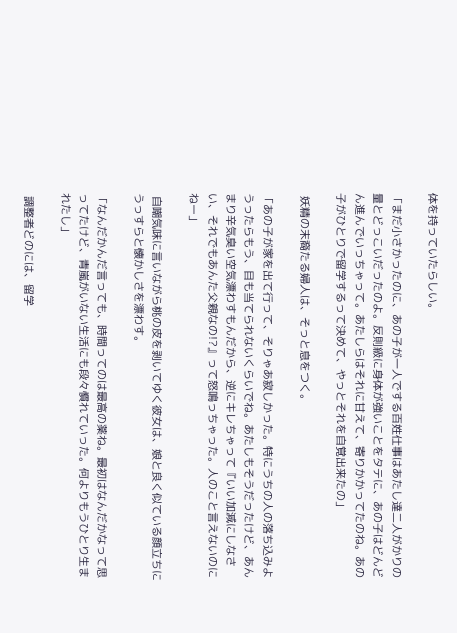体を持っていたらしい。

「まだ小さかったのに、あの子が一人でする百姓仕事はあたし達二人がかりの量とどっこいだったのよ。反則級に身体が強いことをタテに、あの子はどんどん進んでいっちゃって。あたしらはそれに甘えて、寄りかかってたのね。あの子がひとりで留学するって決めて、やっとそれを自覚出来たの」

 妖精の末裔たる婦人は、そっと息をつく。

「あの子が家を出て行って、そりゃあ寂しかった。特にうちの人の落ち込みようったらもう、目も当てられないくらいでね。あたしもそうだったけど、あんまり辛気臭い空気漂わすもんだから、逆にキレちゃって『いい加減にしなさい、それでもあんた父親なの!?』って怒鳴っちゃった。人のこと言えないのにねー」

 自嘲気味に言いながら桃の皮を剥いてゆく彼女は、娘と良く似ている顔立ちにうっすらと懐かしさを漂わす。

「なんだかんだ言っても、時間ってのは最高の薬ね。最初はなんだかなって思ってたけど、青嵐がいない生活にも段々慣れていった。何よりもうひとり生まれたし」

 調整者どのには、留学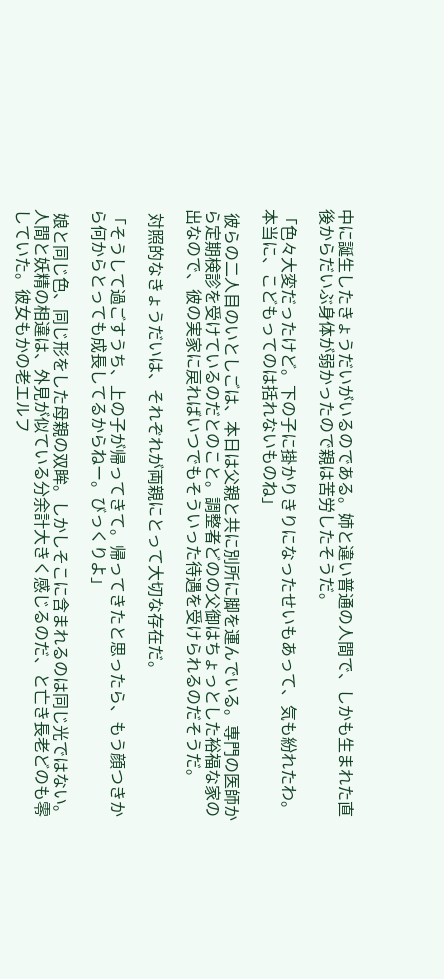中に誕生したきょうだいがいるのである。姉と違い普通の人間で、しかも生まれた直後からだいぶ身体が弱かったので親は苦労したそうだ。

「色々大変だったけど。下の子に掛かりきりになったせいもあって、気も紛れたわ。本当に、こどもってのは括れないものね」

 彼らの二人目のいとしごは、本日は父親と共に別所に脚を運んでいる。専門の医師から定期検診を受けているのだとのこと。調整者どのの父御はちょっとした裕福な家の出なので、彼の実家に戻ればいつでもそういった待遇を受けられるのだそうだ。

 対照的なきょうだいは、それぞれが両親にとって大切な存在だ。

「そうして過ごすうち、上の子が帰ってきて。帰ってきたと思ったら、もう顔つきから何からとっても成長してるからねー。びっくりよ」

 娘と同じ色、同じ形をした母親の双眸。しかしそこに含まれるのは同じ光ではない。人間と妖精の相違は、外見が似ている分余計大きく感じるのだ、と亡き長老どのも零していた。彼女もかの老エルフ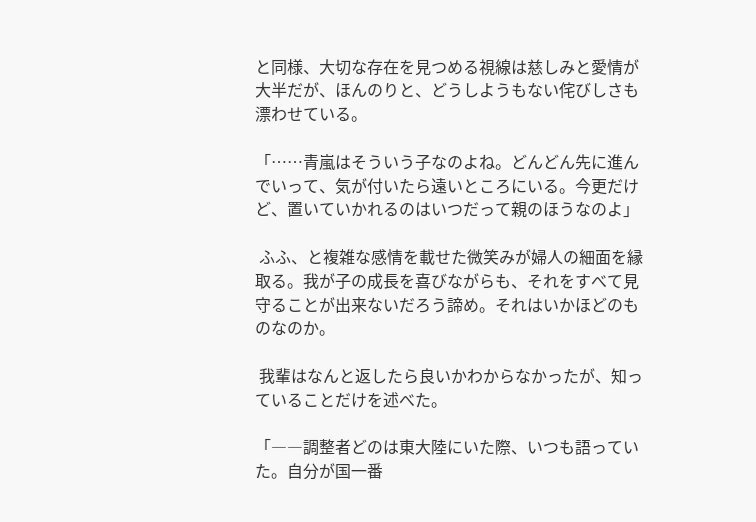と同様、大切な存在を見つめる視線は慈しみと愛情が大半だが、ほんのりと、どうしようもない侘びしさも漂わせている。

「……青嵐はそういう子なのよね。どんどん先に進んでいって、気が付いたら遠いところにいる。今更だけど、置いていかれるのはいつだって親のほうなのよ」

 ふふ、と複雑な感情を載せた微笑みが婦人の細面を縁取る。我が子の成長を喜びながらも、それをすべて見守ることが出来ないだろう諦め。それはいかほどのものなのか。

 我輩はなんと返したら良いかわからなかったが、知っていることだけを述べた。

「――調整者どのは東大陸にいた際、いつも語っていた。自分が国一番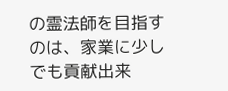の霊法師を目指すのは、家業に少しでも貢献出来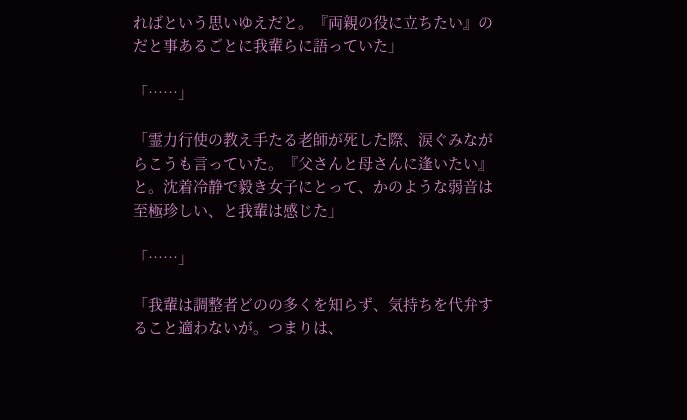ればという思いゆえだと。『両親の役に立ちたい』のだと事あるごとに我輩らに語っていた」

「……」

「霊力行使の教え手たる老師が死した際、涙ぐみながらこうも言っていた。『父さんと母さんに逢いたい』と。沈着冷静で毅き女子にとって、かのような弱音は至極珍しい、と我輩は感じた」

「……」

「我輩は調整者どのの多くを知らず、気持ちを代弁すること適わないが。つまりは、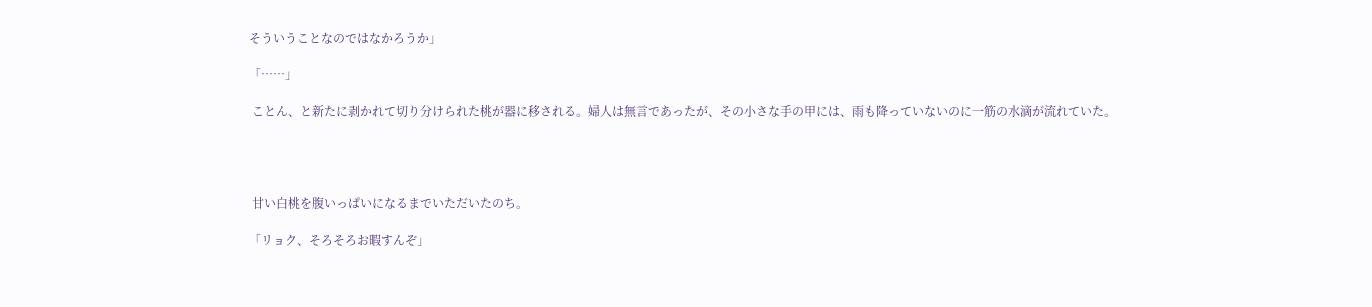そういうことなのではなかろうか」

「……」

 ことん、と新たに剥かれて切り分けられた桃が器に移される。婦人は無言であったが、その小さな手の甲には、雨も降っていないのに一筋の水滴が流れていた。




 甘い白桃を腹いっぱいになるまでいただいたのち。

「リョク、そろそろお暇すんぞ」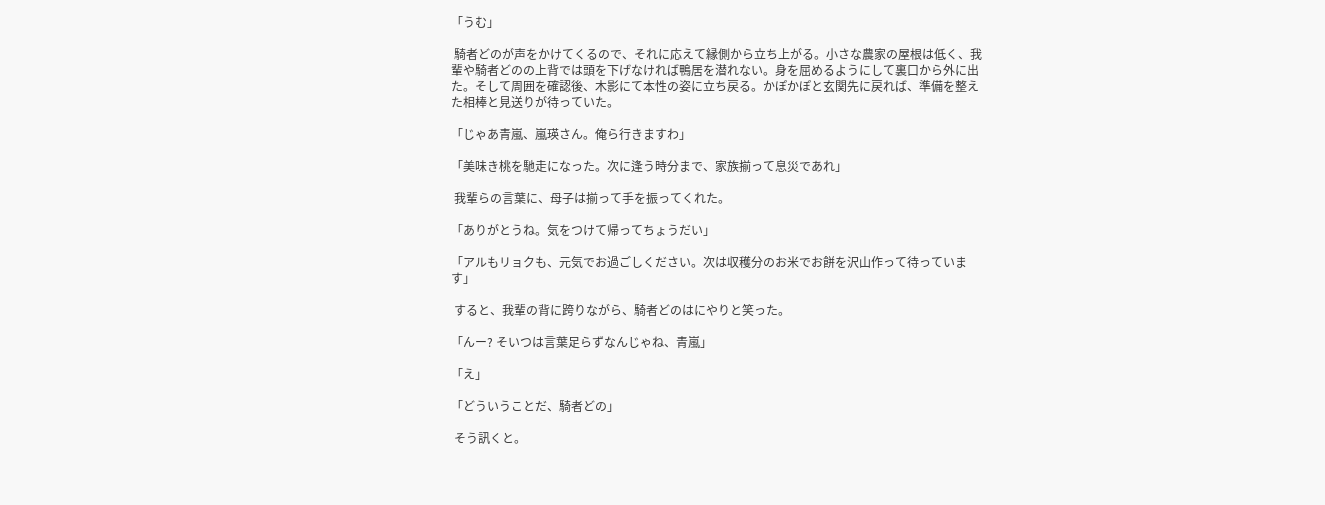「うむ」

 騎者どのが声をかけてくるので、それに応えて縁側から立ち上がる。小さな農家の屋根は低く、我輩や騎者どのの上背では頭を下げなければ鴨居を潜れない。身を屈めるようにして裏口から外に出た。そして周囲を確認後、木影にて本性の姿に立ち戻る。かぽかぽと玄関先に戻れば、準備を整えた相棒と見送りが待っていた。

「じゃあ青嵐、嵐瑛さん。俺ら行きますわ」

「美味き桃を馳走になった。次に逢う時分まで、家族揃って息災であれ」

 我輩らの言葉に、母子は揃って手を振ってくれた。

「ありがとうね。気をつけて帰ってちょうだい」

「アルもリョクも、元気でお過ごしください。次は収穫分のお米でお餅を沢山作って待っています」

 すると、我輩の背に跨りながら、騎者どのはにやりと笑った。

「んー? そいつは言葉足らずなんじゃね、青嵐」

「え」

「どういうことだ、騎者どの」

 そう訊くと。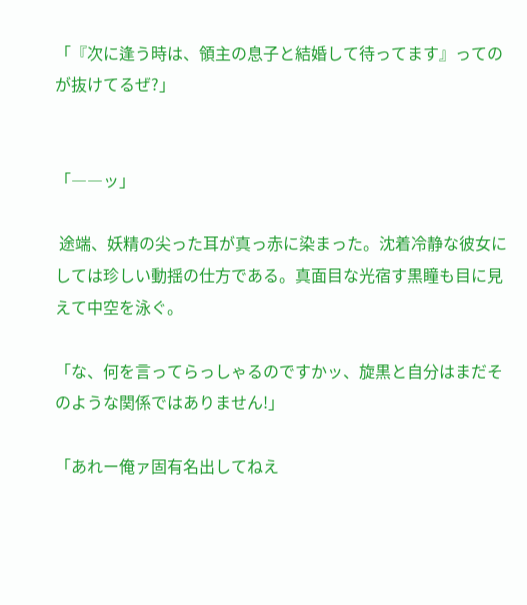「『次に逢う時は、領主の息子と結婚して待ってます』ってのが抜けてるぜ?」


「――ッ」

 途端、妖精の尖った耳が真っ赤に染まった。沈着冷静な彼女にしては珍しい動揺の仕方である。真面目な光宿す黒瞳も目に見えて中空を泳ぐ。

「な、何を言ってらっしゃるのですかッ、旋黒と自分はまだそのような関係ではありません!」

「あれー俺ァ固有名出してねえ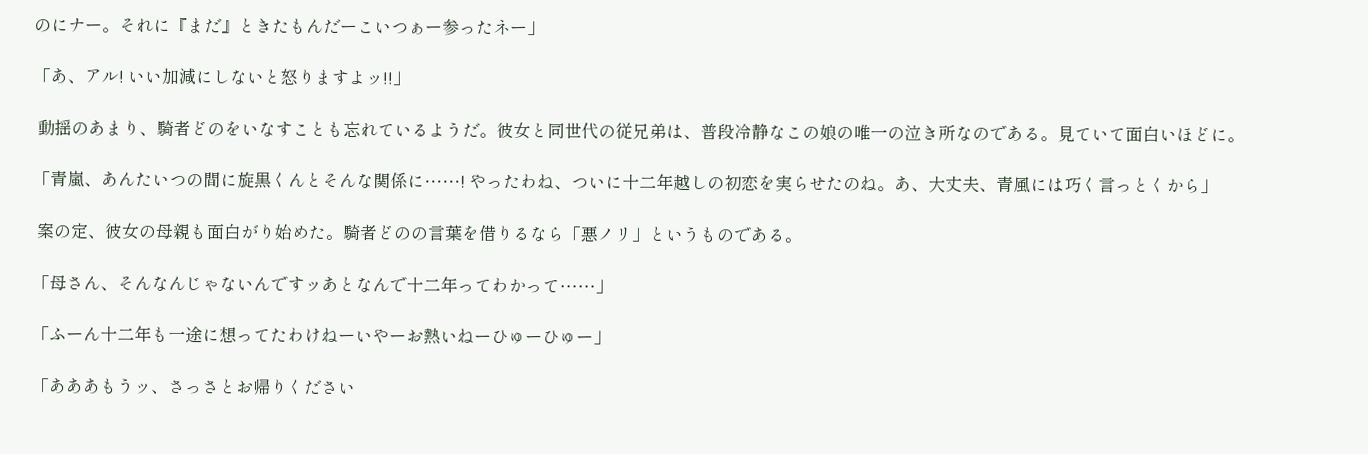のにナー。それに『まだ』ときたもんだーこいつぁー参ったネー」

「あ、アル! いい加減にしないと怒りますよッ!!」

 動揺のあまり、騎者どのをいなすことも忘れているようだ。彼女と同世代の従兄弟は、普段冷静なこの娘の唯一の泣き所なのである。見ていて面白いほどに。

「青嵐、あんたいつの間に旋黒くんとそんな関係に……! やったわね、ついに十二年越しの初恋を実らせたのね。あ、大丈夫、青風には巧く言っとくから」

 案の定、彼女の母親も面白がり始めた。騎者どのの言葉を借りるなら「悪ノリ」というものである。

「母さん、そんなんじゃないんですッあとなんで十二年ってわかって……」

「ふーん十二年も一途に想ってたわけねーいやーお熱いねーひゅーひゅー」

「あああもうッ、さっさとお帰りください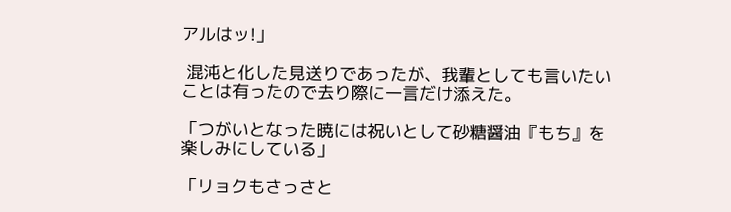アルはッ!」

 混沌と化した見送りであったが、我輩としても言いたいことは有ったので去り際に一言だけ添えた。

「つがいとなった暁には祝いとして砂糖醤油『もち』を楽しみにしている」

「リョクもさっさと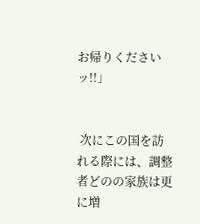お帰りくださいッ!!」


 次にこの国を訪れる際には、調整者どのの家族は更に増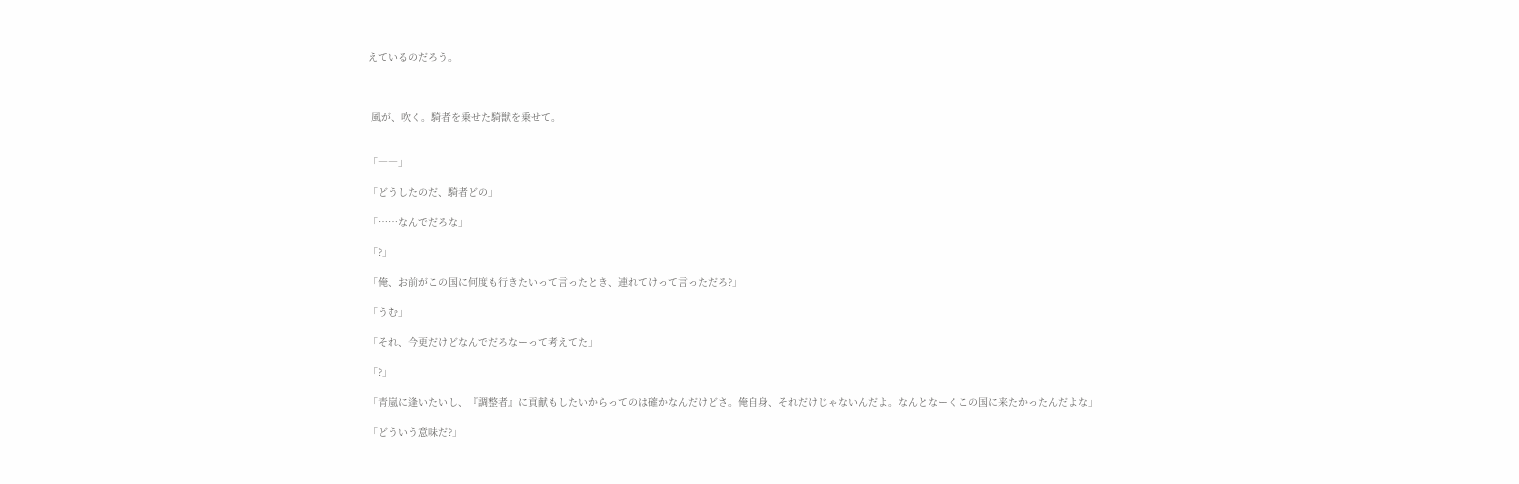えているのだろう。



 風が、吹く。騎者を乗せた騎獣を乗せて。


「――」

「どうしたのだ、騎者どの」

「……なんでだろな」

「?」

「俺、お前がこの国に何度も行きたいって言ったとき、連れてけって言っただろ?」

「うむ」

「それ、今更だけどなんでだろなーって考えてた」

「?」

「青嵐に逢いたいし、『調整者』に貢献もしたいからってのは確かなんだけどさ。俺自身、それだけじゃないんだよ。なんとなーくこの国に来たかったんだよな」

「どういう意味だ?」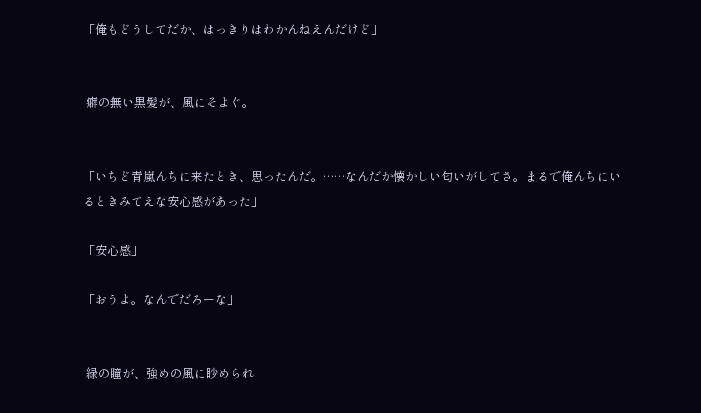「俺もどうしてだか、はっきりはわかんねえんだけど」


 癖の無い黒髪が、風にそよぐ。


「いちど青嵐んちに来たとき、思ったんだ。……なんだか懐かしい匂いがしてさ。まるで俺んちにいるときみてえな安心感があった」

「安心感」

「おうよ。なんでだろーな」


 緑の瞳が、強めの風に眇められ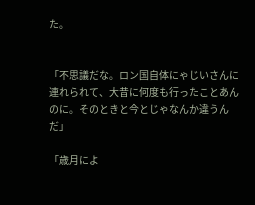た。


「不思議だな。ロン国自体にゃじいさんに連れられて、大昔に何度も行ったことあんのに。そのときと今とじゃなんか違うんだ」

「歳月によ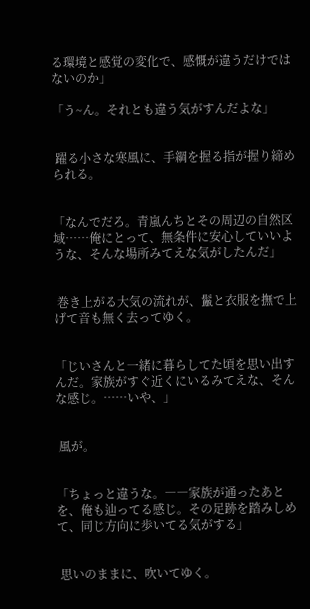る環境と感覚の変化で、感慨が違うだけではないのか」

「う~ん。それとも違う気がすんだよな」


 躍る小さな寒風に、手綱を握る指が握り締められる。


「なんでだろ。青嵐んちとその周辺の自然区域……俺にとって、無条件に安心していいような、そんな場所みてえな気がしたんだ」


 巻き上がる大気の流れが、鬣と衣服を撫で上げて音も無く去ってゆく。


「じいさんと一緒に暮らしてた頃を思い出すんだ。家族がすぐ近くにいるみてえな、そんな感じ。……いや、」


 風が。


「ちょっと違うな。――家族が通ったあとを、俺も辿ってる感じ。その足跡を踏みしめて、同じ方向に歩いてる気がする」


 思いのままに、吹いてゆく。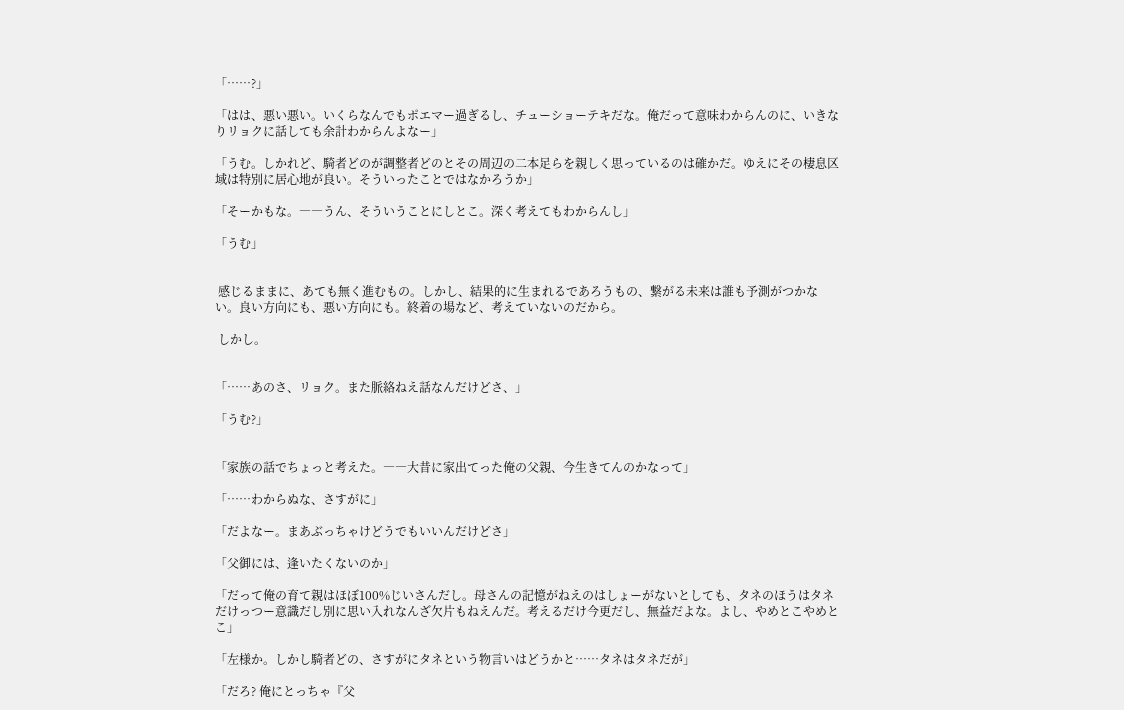「……?」

「はは、悪い悪い。いくらなんでもポエマー過ぎるし、チューショーテキだな。俺だって意味わからんのに、いきなりリョクに話しても余計わからんよなー」

「うむ。しかれど、騎者どのが調整者どのとその周辺の二本足らを親しく思っているのは確かだ。ゆえにその棲息区域は特別に居心地が良い。そういったことではなかろうか」

「そーかもな。――うん、そういうことにしとこ。深く考えてもわからんし」

「うむ」


 感じるままに、あても無く進むもの。しかし、結果的に生まれるであろうもの、繋がる未来は誰も予測がつかない。良い方向にも、悪い方向にも。終着の場など、考えていないのだから。

 しかし。


「……あのさ、リョク。また脈絡ねえ話なんだけどさ、」

「うむ?」


「家族の話でちょっと考えた。――大昔に家出てった俺の父親、今生きてんのかなって」

「……わからぬな、さすがに」

「だよなー。まあぶっちゃけどうでもいいんだけどさ」

「父御には、逢いたくないのか」

「だって俺の育て親はほぼ100%じいさんだし。母さんの記憶がねえのはしょーがないとしても、タネのほうはタネだけっつー意識だし別に思い入れなんざ欠片もねえんだ。考えるだけ今更だし、無益だよな。よし、やめとこやめとこ」

「左様か。しかし騎者どの、さすがにタネという物言いはどうかと……タネはタネだが」

「だろ? 俺にとっちゃ『父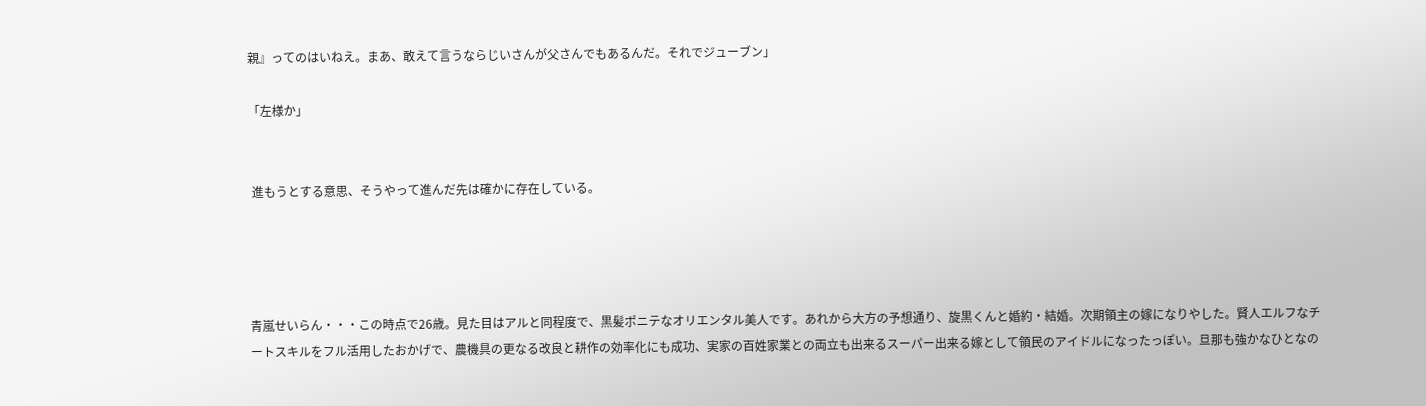親』ってのはいねえ。まあ、敢えて言うならじいさんが父さんでもあるんだ。それでジューブン」

「左様か」


 進もうとする意思、そうやって進んだ先は確かに存在している。




青嵐せいらん・・・この時点で26歳。見た目はアルと同程度で、黒髪ポニテなオリエンタル美人です。あれから大方の予想通り、旋黒くんと婚約・結婚。次期領主の嫁になりやした。賢人エルフなチートスキルをフル活用したおかげで、農機具の更なる改良と耕作の効率化にも成功、実家の百姓家業との両立も出来るスーパー出来る嫁として領民のアイドルになったっぽい。旦那も強かなひとなの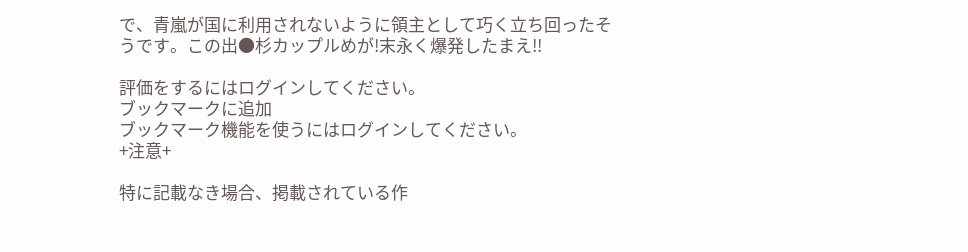で、青嵐が国に利用されないように領主として巧く立ち回ったそうです。この出●杉カップルめが!末永く爆発したまえ!!

評価をするにはログインしてください。
ブックマークに追加
ブックマーク機能を使うにはログインしてください。
+注意+

特に記載なき場合、掲載されている作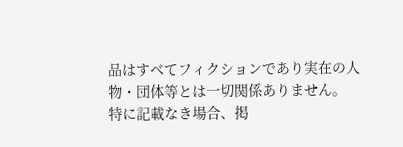品はすべてフィクションであり実在の人物・団体等とは一切関係ありません。
特に記載なき場合、掲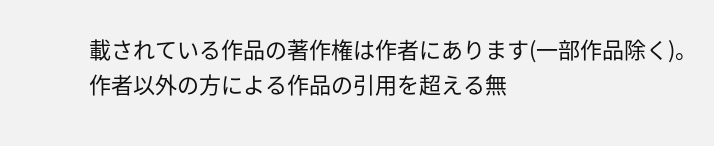載されている作品の著作権は作者にあります(一部作品除く)。
作者以外の方による作品の引用を超える無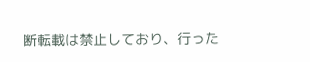断転載は禁止しており、行った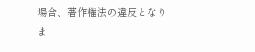場合、著作権法の違反となりま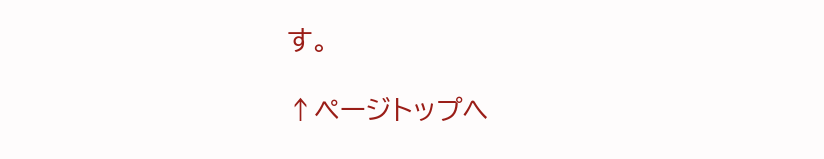す。

↑ページトップへ